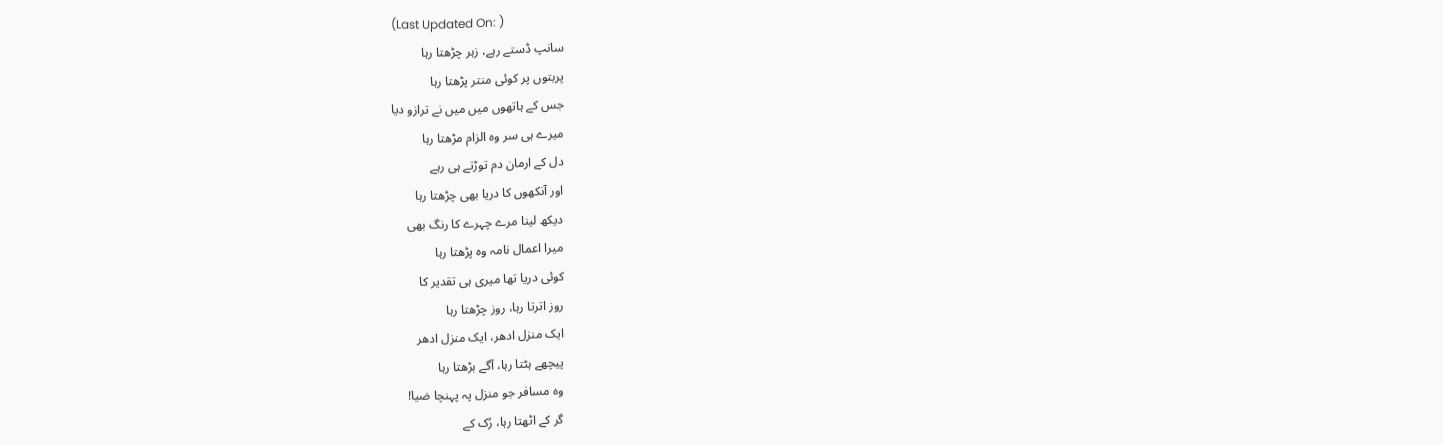(Last Updated On: )
سانپ ڈستے رہے، زہر چڑھتا رہا
پربتوں پر کوئی منتر پڑھتا رہا
جس کے ہاتھوں میں میں نے ترازو دیا
میرے ہی سر وہ الزام مڑھتا رہا
دل کے ارمان دم توڑتے ہی رہے
اور آنکھوں کا دریا بھی چڑھتا رہا
دیکھ لینا مرے چہرے کا رنگ بھی
میرا اعمال نامہ وہ پڑھتا رہا
کوئی دریا تھا میری ہی تقدیر کا
روز اترتا رہا، روز چڑھتا رہا
ایک منزل ادھر، ایک منزل ادھر
پیچھے ہٹتا رہا، آگے بڑھتا رہا
وہ مسافر جو منزل پہ پہنچا ضیا!
گر کے اٹھتا رہا، رُک کے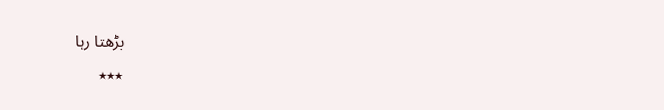بڑھتا رہا
٭٭٭